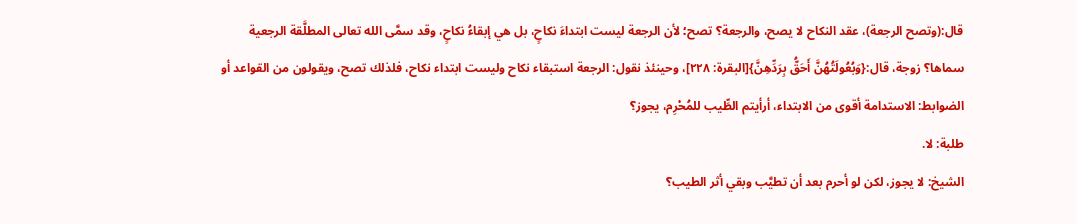قال:(وتصح الرجعة)، عقد النكاح لا يصح، والرجعة؟ تصح؛ لأن الرجعة ليست ابتداءَ نكاحٍ، بل هي إبقاءُ نكاحٍ، وقد سمَّى الله تعالى المطلَّقة الرجعية سماها؟ زوجة، قال:{وَبُعُولَتُهُنَّ أَحَقُّ بِرَدِّهِنَّ}[البقرة: ٢٢٨]، وحينئذ نقول: الرجعة استبقاء نكاح وليست ابتداء نكاح، فلذلك تصح، ويقولون من القواعد أو الضوابط: الاستدامة أقوى من الابتداء، أرأيتم الطِّيب للمُحْرِم، يجوز؟
طلبة: لا.
الشيخ: لا يجوز، لكن لو أحرم بعد أن تطيَّب وبقي أثر الطيب؟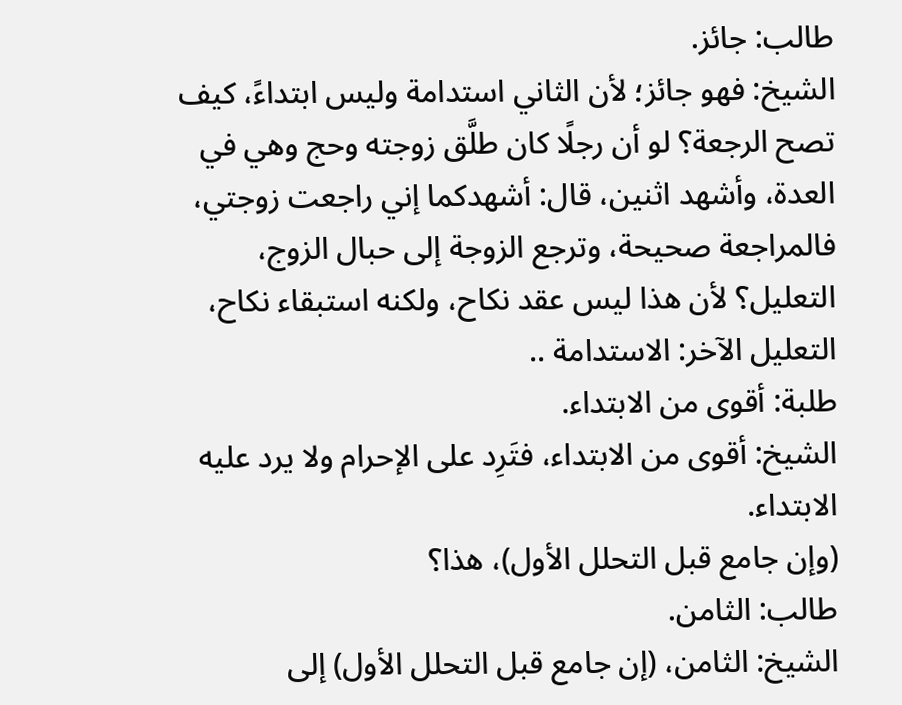طالب: جائز.
الشيخ: فهو جائز؛ لأن الثاني استدامة وليس ابتداءً، كيف تصح الرجعة؟ لو أن رجلًا كان طلَّق زوجته وحج وهي في العدة، وأشهد اثنين، قال: أشهدكما إني راجعت زوجتي، فالمراجعة صحيحة، وترجع الزوجة إلى حبال الزوج، التعليل؟ لأن هذا ليس عقد نكاح، ولكنه استبقاء نكاح، التعليل الآخر: الاستدامة ..
طلبة: أقوى من الابتداء.
الشيخ: أقوى من الابتداء، فتَرِد على الإحرام ولا يرد عليه الابتداء.
(وإن جامع قبل التحلل الأول)، هذا؟
طالب: الثامن.
الشيخ: الثامن، (إن جامع قبل التحلل الأول) إلى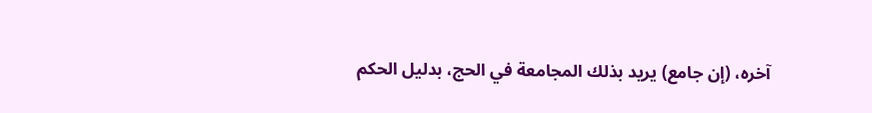آخره، (إن جامع) يريد بذلك المجامعة في الحج، بدليل الحكم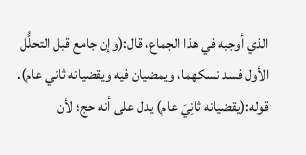الذي أوجبه في هذا الجماع، قال:(وإن جامع قبل التحلُّل الأول فسد نسكهما، ويمضيان فيه ويقضيانه ثاني عام).
قوله:(يقضيانه ثانِيَ عام) يدل على أنه حج؛ لأن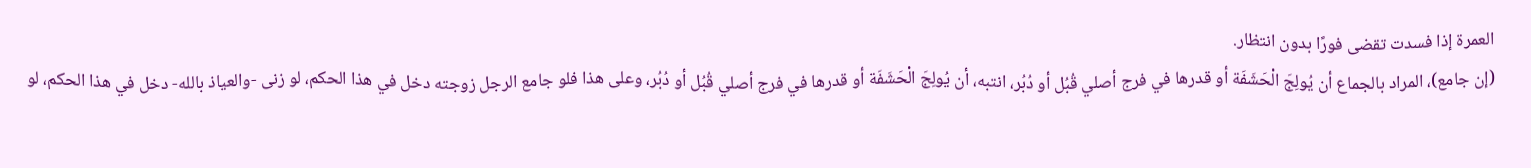العمرة إذا فسدت تقضى فورًا بدون انتظار.
(إن جامع)، المراد بالجماع أن يُولِجَ الْحَشَفَة أو قدرها في فرج أصلي قُبُل أو دُبُر، انتبه، أن يُولِجَ الْحَشَفَة أو قدرها في فرج أصلي قُبُل أو دُبُر، وعلى هذا فلو جامع الرجل زوجته دخل في هذا الحكم، لو زنى -والعياذ بالله- دخل في هذا الحكم، لو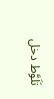تَلَوَّط دخل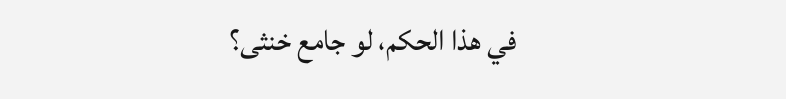في هذا الحكم، لو جامع خنثى؟